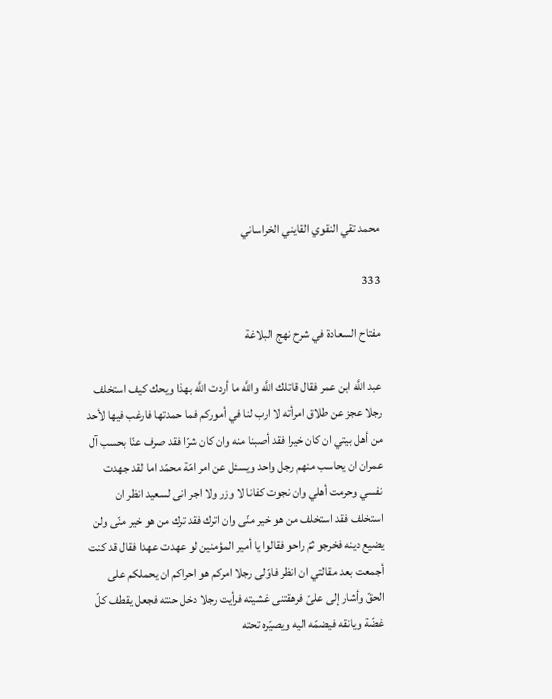محمد تقي النقوي القايني الخراساني

333

مفتاح السعادة في شرح نهج البلاغة

عبد اللَّه ابن عمر فقال قاتلك اللَّه واللَّه ما أردت اللَّه بهذا ويحك كيف استخلف رجلا عجز عن طلاق امرأته لا ارب لنا في أموركم فما حمدتها فارغب فيها لأحد من أهل بيتي ان كان خيرا فقد أصبنا منه وان كان شرّا فقد صرف عنّا بحسب آل عمران ان يحاسب منهم رجل واحد ويسئل عن امر امّة محمّد اما لقد جهدت نفسي وحرمت أهلي وان نجوت كفانا لا وزر ولا اجر انى لسعيد انظر ان استخلف فقد استخلف من هو خير منّى وان اترك فقد ترك من هو خير منّى ولن يضيع دينه فخرجو ثمّ راحو فقالوا يا أمير المؤمنين لو عهدت عهدا فقال قد كنت أجمعت بعد مقالتي ان انظر فاوّلى رجلا امركم هو احراكم ان يحملكم على الحقّ وأشار إلى علىّ فرهقتنى غشيته فرأيت رجلا دخل حنته فجعل يقطف كلّ غضّة ويانقه فيضمّه اليه ويصيّره تحته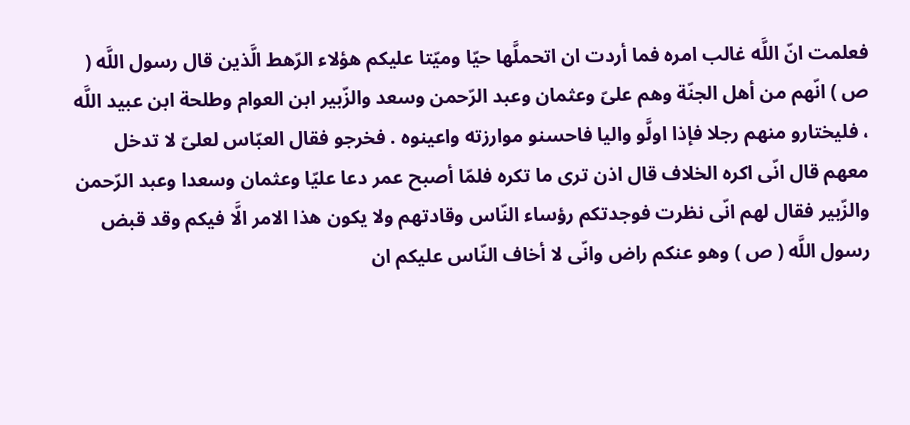فعلمت انّ اللَّه غالب امره فما أردت ان اتحملَّها حيّا وميّتا عليكم هؤلاء الرّهط الَّذين قال رسول اللَّه ( ص ) انّهم من أهل الجنّة وهم علىّ وعثمان وعبد الرّحمن وسعد والزّبير ابن العوام وطلحة ابن عبيد اللَّه ، فليختارو منهم رجلا فإذا اولَّو واليا فاحسنو موارزته واعينوه . فخرجو فقال العبّاس لعلىّ لا تدخل معهم قال انّى اكره الخلاف قال اذن ترى ما تكره فلمّا أصبح عمر دعا عليّا وعثمان وسعدا وعبد الرّحمن والزّبير فقال لهم انّى نظرت فوجدتكم رؤساء النّاس وقادتهم ولا يكون هذا الامر الَّا فيكم وقد قبض رسول اللَّه ( ص ) وهو عنكم راض وانّى لا أخاف النّاس عليكم ان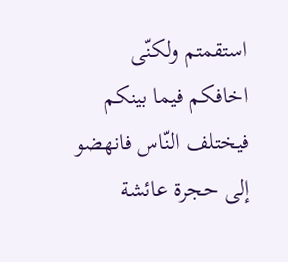استقمتم ولكنّى اخافكم فيما بينكم فيختلف النّاس فانهضو إلى حجرة عائشة